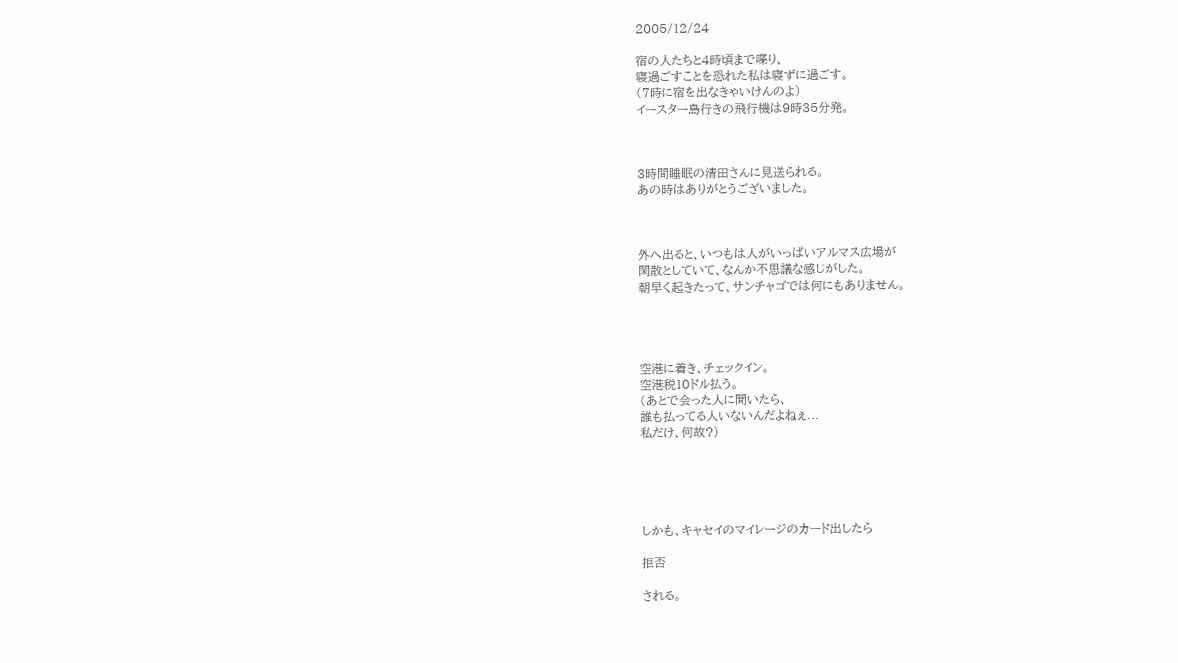2005/12/24

宿の人たちと4時頃まで喋り、
寝過ごすことを恐れた私は寝ずに過ごす。
(7時に宿を出なきゃいけんのよ)
イースター島行きの飛行機は9時35分発。



3時間睡眠の清田さんに見送られる。
あの時はありがとうございました。



外へ出ると、いつもは人がいっぱいアルマス広場が
閑散としていて、なんか不思議な感じがした。
朝早く起きたって、サンチャゴでは何にもありません。




空港に着き、チェックイン。
空港税10ドル払う。
(あとで会った人に聞いたら、
誰も払ってる人いないんだよねぇ...
私だけ、何故?)





しかも、キャセイのマイレージのカード出したら

拒否

される。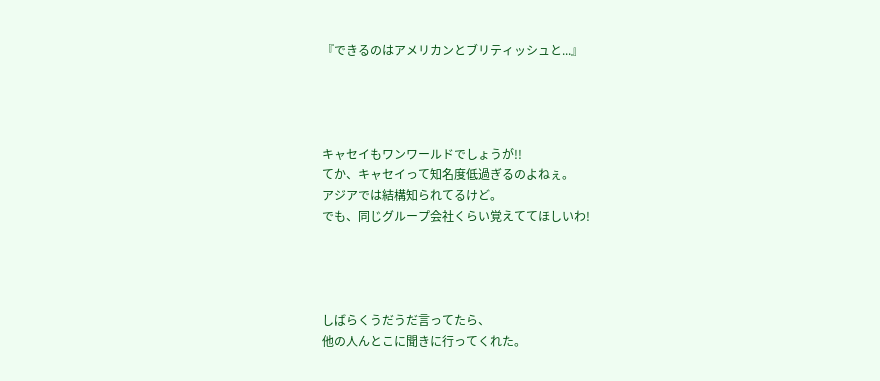『できるのはアメリカンとブリティッシュと...』




キャセイもワンワールドでしょうが!!
てか、キャセイって知名度低過ぎるのよねぇ。
アジアでは結構知られてるけど。
でも、同じグループ会社くらい覚えててほしいわ!




しばらくうだうだ言ってたら、
他の人んとこに聞きに行ってくれた。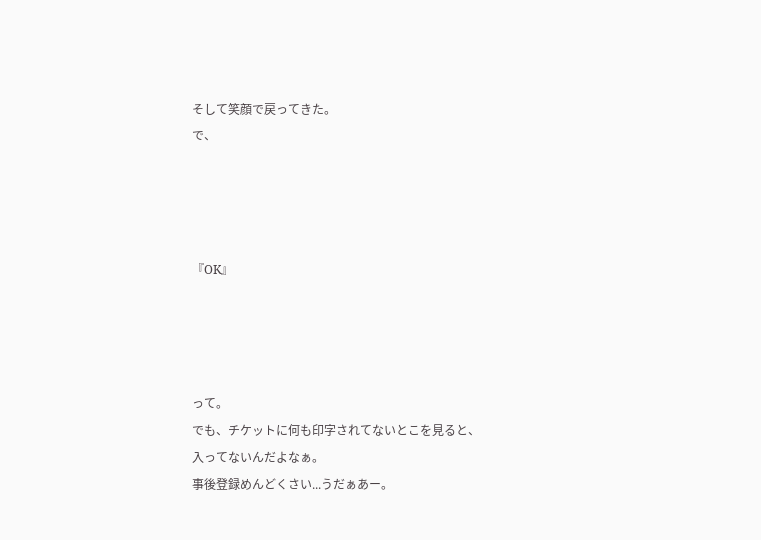そして笑顔で戻ってきた。
で、




『OK』




って。
でも、チケットに何も印字されてないとこを見ると、
入ってないんだよなぁ。
事後登録めんどくさい...うだぁあー。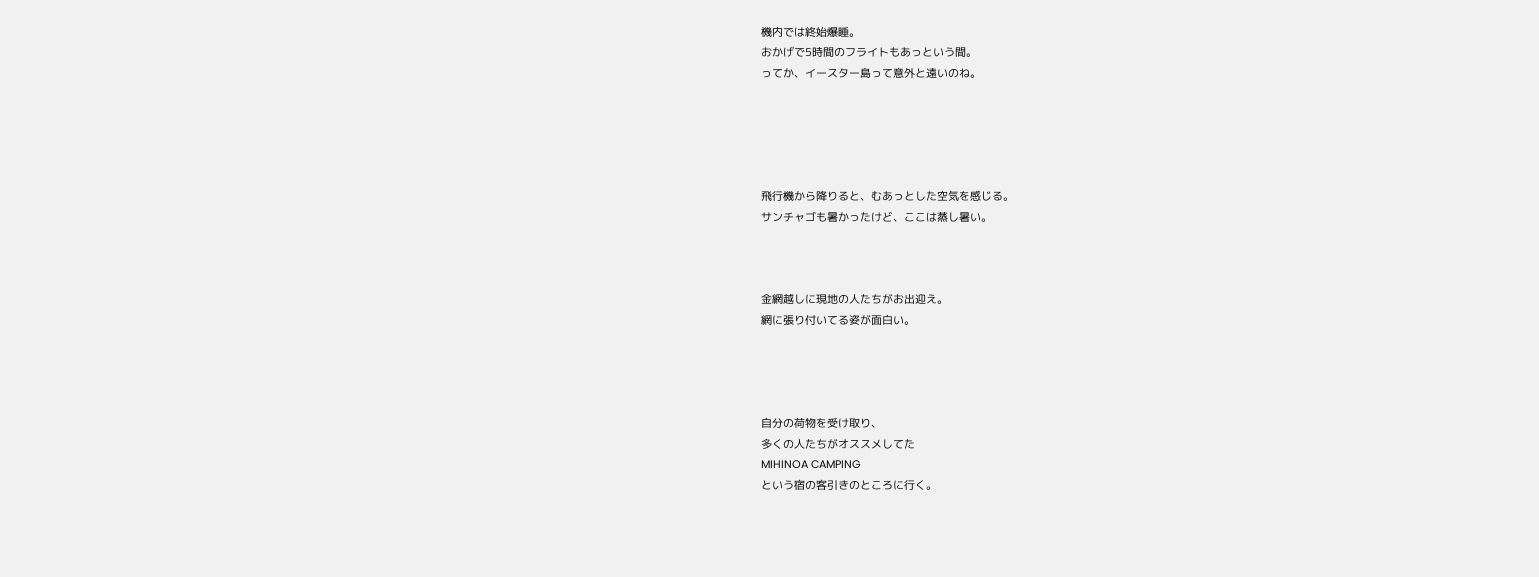機内では終始爆睡。
おかげで5時間のフライトもあっという間。
ってか、イースター島って意外と遠いのね。





飛行機から降りると、むあっとした空気を感じる。
サンチャゴも暑かったけど、ここは蒸し暑い。



金網越しに現地の人たちがお出迎え。
網に張り付いてる姿が面白い。




自分の荷物を受け取り、
多くの人たちがオススメしてた
MIHINOA CAMPING
という宿の客引きのところに行く。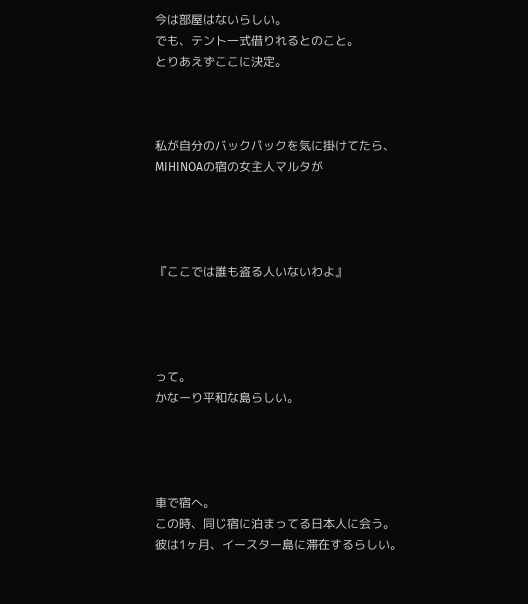今は部屋はないらしい。
でも、テント一式借りれるとのこと。
とりあえずここに決定。



私が自分のバックパックを気に掛けてたら、
MIHINOAの宿の女主人マルタが




『ここでは誰も盗る人いないわよ』




って。
かなーり平和な島らしい。




車で宿へ。
この時、同じ宿に泊まってる日本人に会う。
彼は1ヶ月、イースター島に滞在するらしい。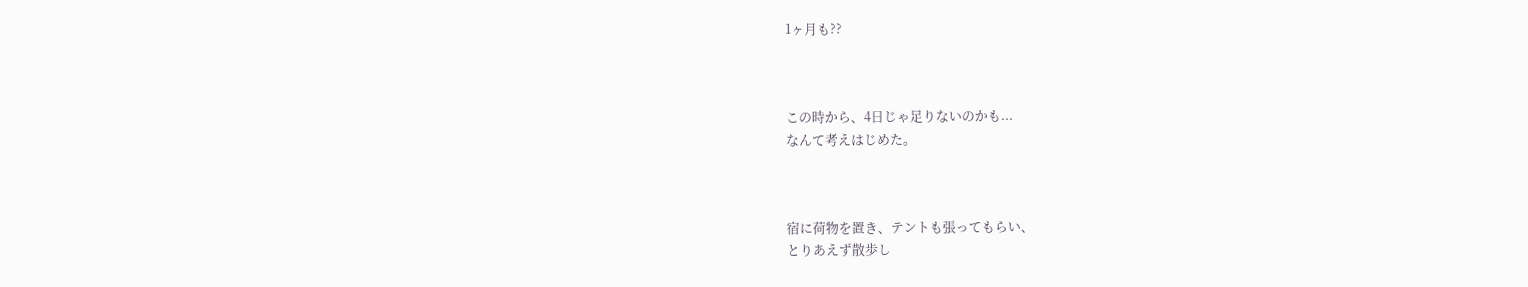1ヶ月も??



この時から、4日じゃ足りないのかも...
なんて考えはじめた。



宿に荷物を置き、テントも張ってもらい、
とりあえず散歩し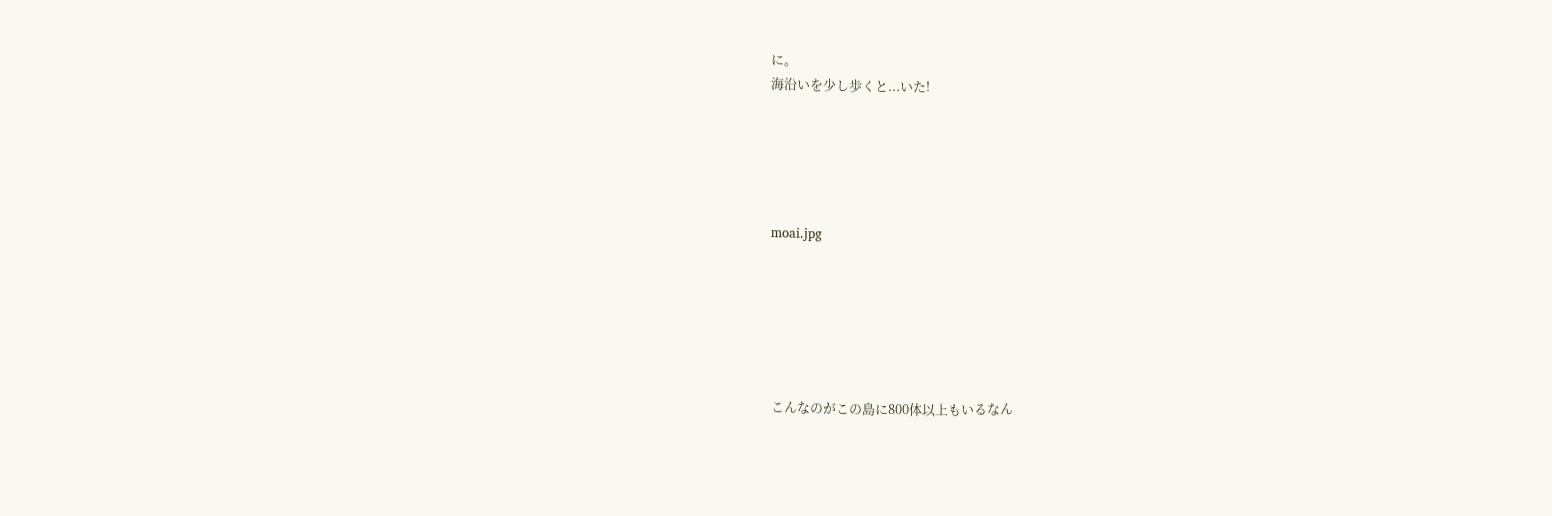に。
海沿いを少し歩くと...いた!





moai.jpg






こんなのがこの島に800体以上もいるなん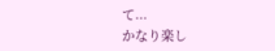て...
かなり楽し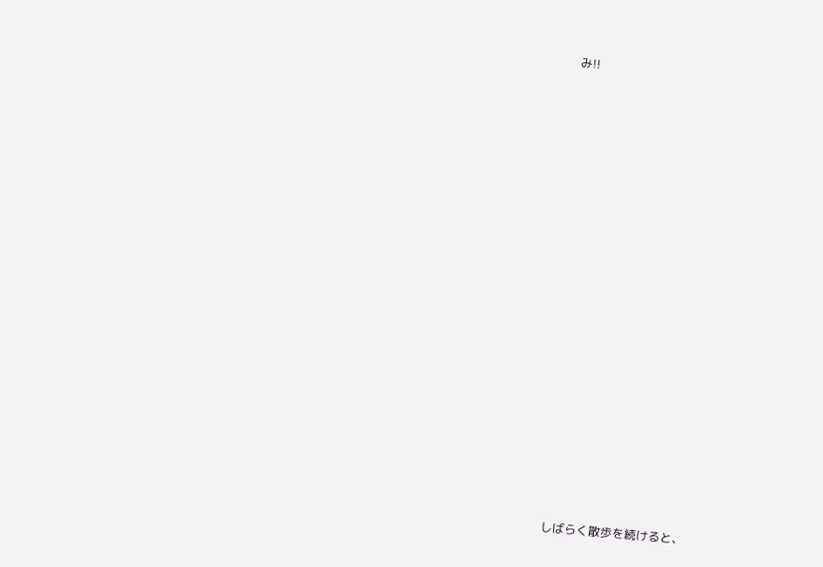み!!




















しばらく散歩を続けると、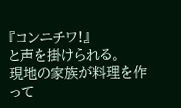『コンニチワ!』
と声を掛けられる。
現地の家族が料理を作って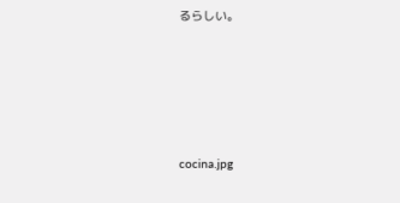るらしい。






cocina.jpg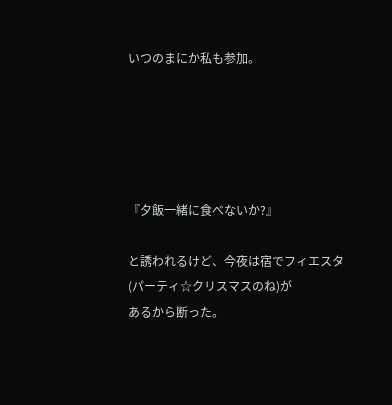いつのまにか私も参加。





『夕飯一緒に食べないか?』

と誘われるけど、今夜は宿でフィエスタ
(パーティ☆クリスマスのね)が
あるから断った。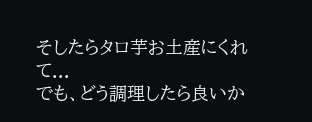そしたらタロ芋お土産にくれて...
でも、どう調理したら良いか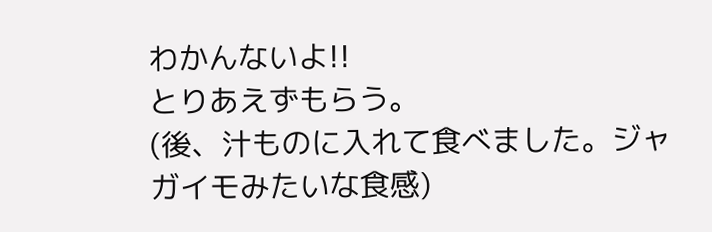わかんないよ!!
とりあえずもらう。
(後、汁ものに入れて食べました。ジャガイモみたいな食感)